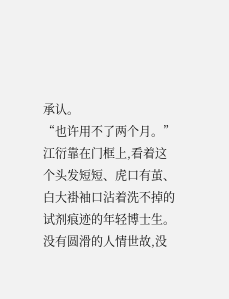承认。
“也许用不了两个月。”
江衍靠在门框上,看着这个头发短短、虎口有茧、白大褂袖口沾着洗不掉的试剂痕迹的年轻博士生。
没有圆滑的人情世故,没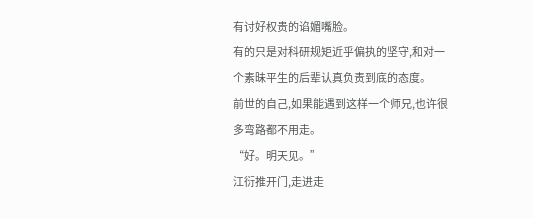有讨好权贵的谄媚嘴脸。
有的只是对科研规矩近乎偏执的坚守,和对一个素昧平生的后辈认真负责到底的态度。
前世的自己,如果能遇到这样一个师兄,也许很多弯路都不用走。
“好。明天见。”
江衍推开门,走进走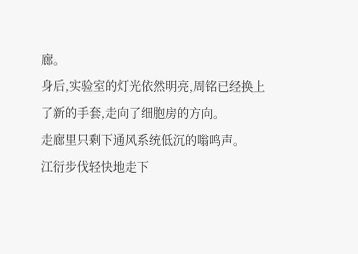廊。
身后,实验室的灯光依然明亮,周铭已经换上了新的手套,走向了细胞房的方向。
走廊里只剩下通风系统低沉的嗡鸣声。
江衍步伐轻快地走下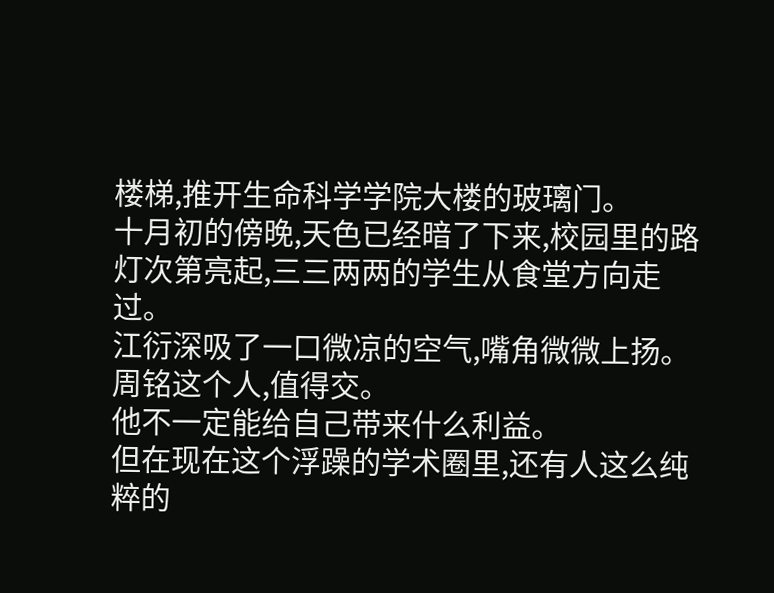楼梯,推开生命科学学院大楼的玻璃门。
十月初的傍晚,天色已经暗了下来,校园里的路灯次第亮起,三三两两的学生从食堂方向走过。
江衍深吸了一口微凉的空气,嘴角微微上扬。
周铭这个人,值得交。
他不一定能给自己带来什么利益。
但在现在这个浮躁的学术圈里,还有人这么纯粹的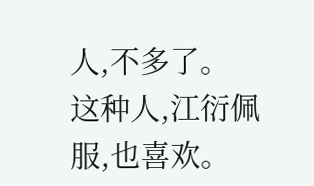人,不多了。
这种人,江衍佩服,也喜欢。